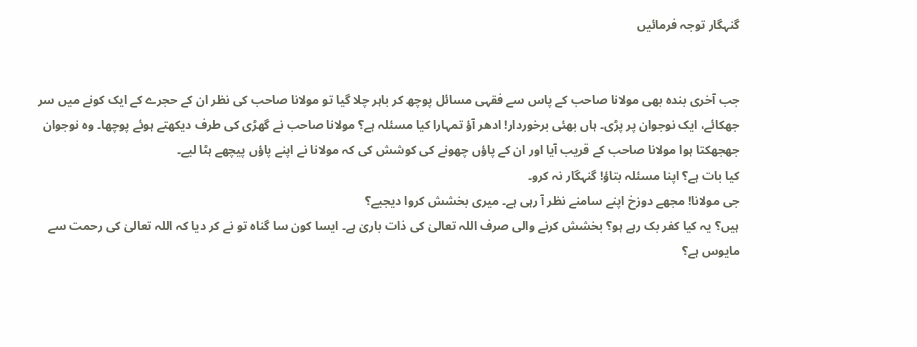گنہگار توجہ فرمائیں


جب آخری بندہ بھی مولانا صاحب کے پاس سے فقہی مسائل پوچھ کر باہر چلا گیا تو مولانا صاحب کی نظر ان کے حجرے کے ایک کونے میں سر جھکائے، ایک نوجوان پر پڑی۔ ہاں بھئی برخوردار! ادھر آؤ تمہارا کیا مسئلہ ہے؟ مولانا صاحب نے گھڑی کی طرف دیکھتے ہوئے پوچھا۔ وہ نوجوان جھجھکتا ہوا مولانا صاحب کے قریب آیا اور ان کے پاؤں چھونے کی کوشش کی کہ مولانا نے اپنے پاؤں پیچھے ہٹا لیے۔
کیا بات ہے؟ اپنا مسئلہ بتاؤ! گنہگار نہ کرو۔
جی مولانا! مجھے دوزخ اپنے سامنے نظر آ رہی ہے۔ میری بخشش کروا دیجیے؟
ہیں؟ یہ کیا کفر بک رہے ہو؟ بخشش کرنے والی صرف اللہ تعالیٰ کی ذات باریٰ ہے۔ ایسا کون سا گناہ تو نے کر دیا کہ اللہ تعالیٰ کی رحمت سے مایوس ہے؟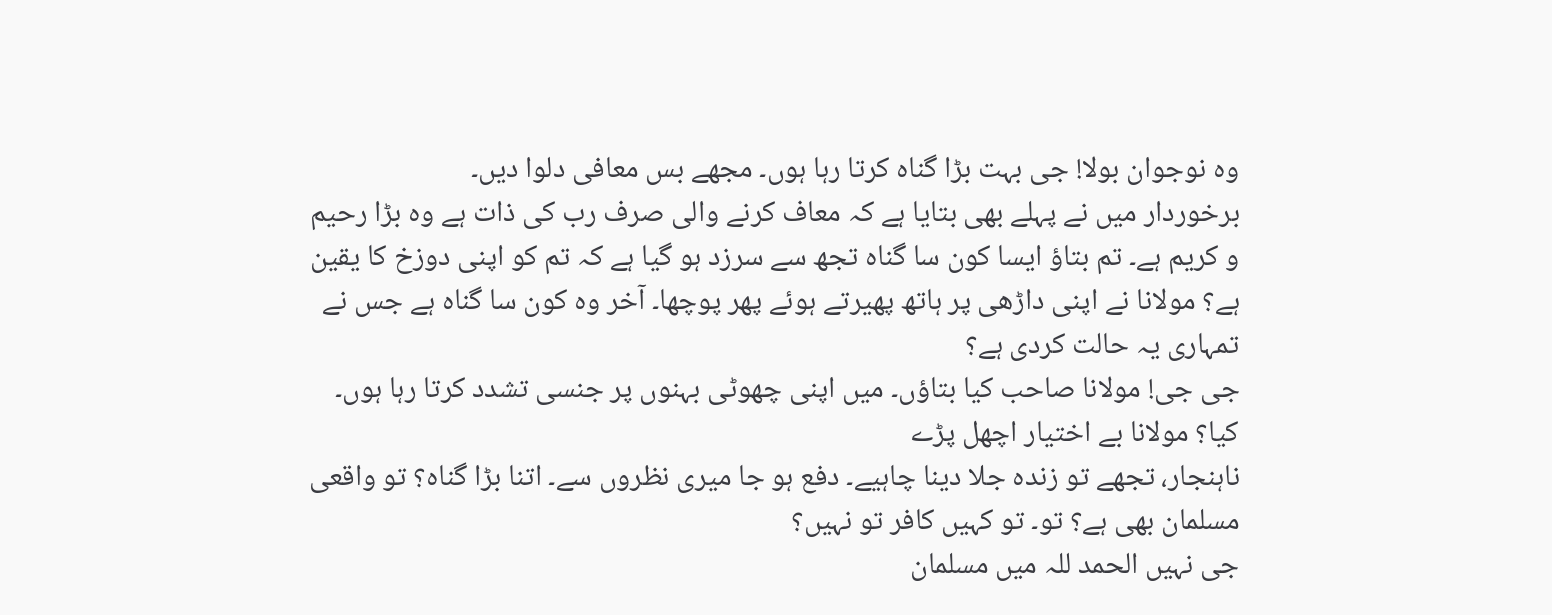وہ نوجوان بولا! جی بہت بڑا گناہ کرتا رہا ہوں۔ مجھے بس معافی دلوا دیں۔
برخوردار میں نے پہلے بھی بتایا ہے کہ معاف کرنے والی صرف رب کی ذات ہے وہ بڑا رحیم و کریم ہے۔ تم بتاؤ ایسا کون سا گناہ تجھ سے سرزد ہو گیا ہے کہ تم کو اپنی دوزخ کا یقین ہے؟ مولانا نے اپنی داڑھی پر ہاتھ پھیرتے ہوئے پھر پوچھا۔ آخر وہ کون سا گناہ ہے جس نے تمہاری یہ حالت کردی ہے؟
جی جی! مولانا صاحب کیا بتاؤں۔ میں اپنی چھوٹی بہنوں پر جنسی تشدد کرتا رہا ہوں۔
کیا؟ مولانا بے اختیار اچھل پڑے
ناہنجار، تجھے تو زندہ جلا دینا چاہیے۔ دفع ہو جا میری نظروں سے۔ اتنا بڑا گناہ؟ تو واقعی مسلمان بھی ہے؟ تو۔ تو کہیں کافر تو نہیں؟
جی نہیں الحمد للہ میں مسلمان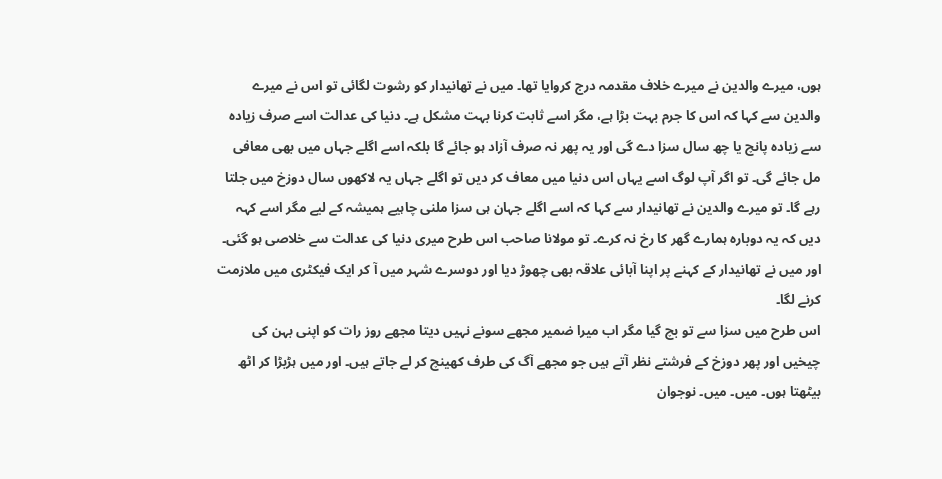ہوں، میرے والدین نے میرے خلاف مقدمہ درج کروایا تھا۔ میں نے تھانیدار کو رشوت لگائی تو اس نے میرے والدین سے کہا کہ اس کا جرم بہت بڑا ہے، مگر اسے ثابت کرنا بہت مشکل ہے۔ دنیا کی عدالت اسے صرف زیادہ سے زیادہ پانچ یا چھ سال سزا دے گی اور یہ پھر نہ صرف آزاد ہو جائے گا بلکہ اسے اگلے جہاں میں بھی معافی مل جائے گی۔ تو اگر آپ لوگ اسے یہاں اس دنیا میں معاف کر دیں تو اگلے جہاں یہ لاکھوں سال دوزخ میں جلتا رہے گا۔ تو میرے والدین نے تھانیدار سے کہا کہ اسے اگلے جہان ہی سزا ملنی چاہیے ہمیشہ کے لیے مگر اسے کہہ دیں کہ یہ دوبارہ ہمارے گھر کا رخ نہ کرے۔ تو مولانا صاحب اس طرح میری دنیا کی عدالت سے خلاصی ہو گئی۔ اور میں نے تھانیدار کے کہنے پر اپنا آبائی علاقہ بھی چھوڑ دیا اور دوسرے شہر میں آ کر ایک فیکٹری میں ملازمت کرنے لگا۔
اس طرح میں سزا سے تو بچ گیا مگر اب میرا ضمیر مجھے سونے نہیں دیتا مجھے روز رات کو اپنی بہن کی چیخیں اور پھر دوزخ کے فرشتے نظر آتے ہیں جو مجھے آگ کی طرف کھینچ کر لے جاتے ہیں۔ اور میں ہڑبڑا کر اٹھ بیٹھتا ہوں۔ میں۔ میں۔ نوجوان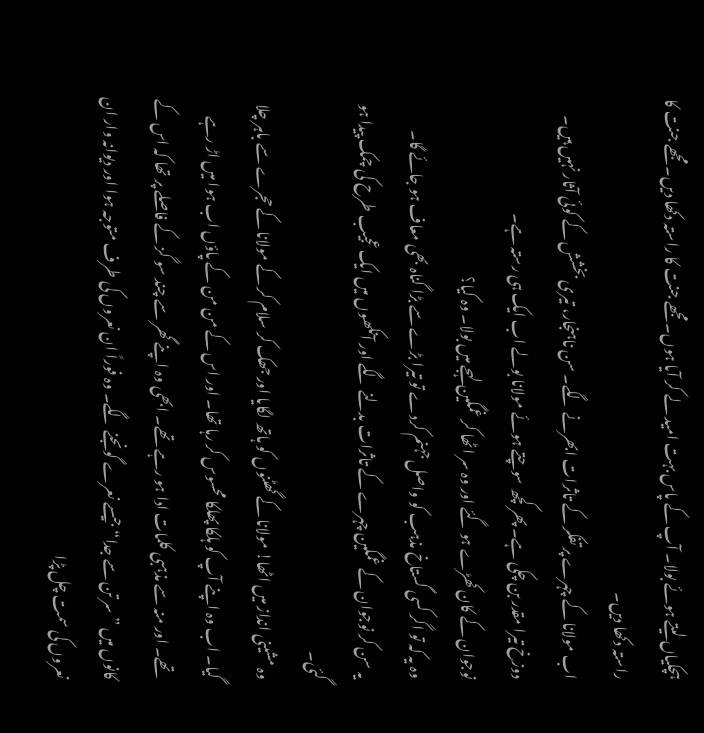ہچکیاں لیتے ہوئے بولا۔ آپ کے پاس بہت امید لے کر آیا ہوں۔ مجھے جنت کا راستہ دکھا دیں۔ مجھے جنت کا راستہ دکھا دیں۔
اب مولانا کے چہرے پر تفکر کے تاثرات ابھرنے لگے۔ سن ناہنجار، تیری بخشش کے کوئی آثار نہیں ہیں۔ دوزخ تیرا مقدر بن چکی ہے۔ پھر کچھ سوچتے ہوئے مولانا بولے اب ایک ہی رستہ ہے۔
نوجوان کے کان کھڑے ہو گئے اور وہ سر اٹھا کر غمگین لہجے میں بولا۔ وہ کیا؟
وہ یہ کہ تو اگر کسی گستاخ مذہب کو واصل جہنم کردے تو تیرا بڑے سے بڑا گناہ بھی معاف ہو جائے گا۔
یہ سن کر نوجوان کے غمگین چہرے کے تاثرات بدلنے لگے اور آنکھوں میں ایک عجیب طرح کی چمک پیدا ہو گئی۔
وہ مشینی انداز میں اٹھا! مولانا کے گھٹنوں کو ہاتھ لگایا اور جھک کر سلام کر کے مولانا کے حجرے سے باہر چلا گیا۔ اب وہ اپنے آپ کو ہلکا پھلکا محسوس کر رہا تھا۔ اور اس کے من من کے پاؤں اب ہوا میں اڑ رہے تھے۔ اور منہ سے مذہبی کلمات ادا ہو رہے تھے۔ ابھی وہ اپنے گھر سے چند سو گز کے فاصلے پر تھا کہ اس کے کانوں میں ”سر تن سے جدا“ جیسے نعرے گونجنے لگے۔ وہ فوراً ان نعروں کی طرف متوجہ ہوا اور دیوانہ وار ان نعروں کی سمت چل پڑا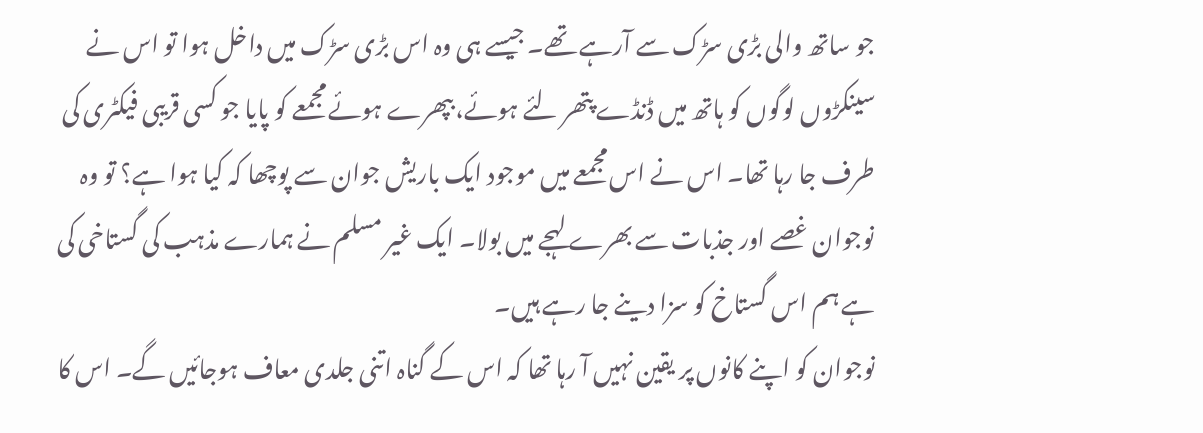جو ساتھ والی بڑی سڑک سے آرہے تھے۔ جیسے ہی وہ اس بڑی سڑک میں داخل ہوا تو اس نے سینکڑوں لوگوں کو ہاتھ میں ڈنڈے پتھر لئے ہوئے، بپھرے ہوئے مجمعے کو پایا جو کسی قریبی فیکٹری کی طرف جا رہا تھا۔ اس نے اس مجمعے میں موجود ایک باریش جوان سے پوچھا کہ کیا ہوا ہے؟ تو وہ نوجوان غصے اور جذبات سے بھرے لہجے میں بولا۔ ایک غیر مسلم نے ہمارے مذہب کی گستاخی کی ہے ہم اس گستاخ کو سزا دینے جا رہے ہیں۔
نوجوان کو اپنے کانوں پر یقین نہیں آ رہا تھا کہ اس کے گناہ اتنی جلدی معاف ہوجائیں گے۔ اس کا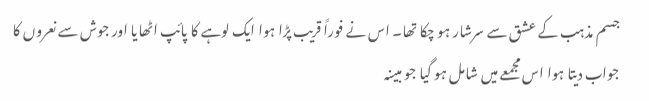جسم مذہب کے عشق سے سرشار ہو چکا تھا۔ اس نے فوراً قریب پڑا ہوا ایک لوہے کا پائپ اٹھایا اور جوش سے نعروں کا جواب دیتا ہوا اس مجمعے میں شامل ہو گیا جو مبینہ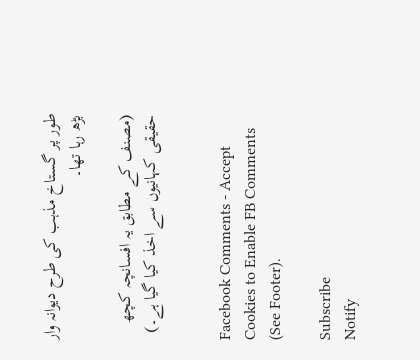طور پر گستاخ مذہب کی طرح دیوانہ وار بڑھ رہا تھا۔

(مصنف کے مطابق یہ افسانچہ کچھ حقیقی کہانیوں سے اخذ کیا گیا ہے۔)


Facebook Comments - Accept Cookies to Enable FB Comments (See Footer).

Subscribe
Notify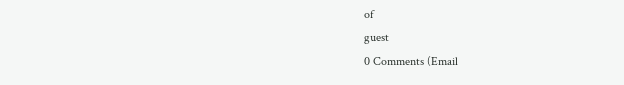of
guest
0 Comments (Email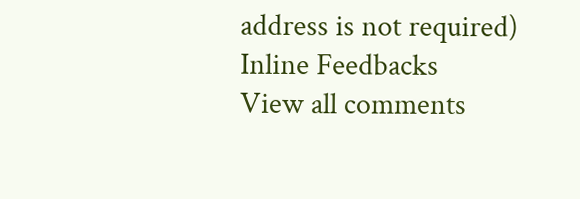address is not required)
Inline Feedbacks
View all comments